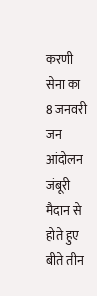करणी सेना का 8 जनवरी जन आंदोलन जंबूरी मैदान से होते हुए बीते तीन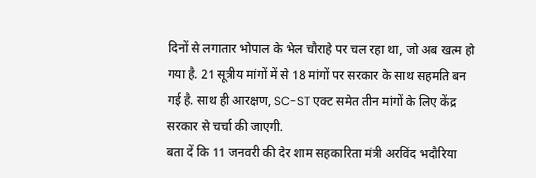दिनों से लगातार भोपाल के भेल चौराहे पर चल रहा था, जो अब खत्म हो गया है. 21 सूत्रीय मांगों में से 18 मांगों पर सरकार के साथ सहमति बन गई है. साथ ही आरक्षण, SC-ST एक्ट समेत तीन मांगों के लिए केंद्र सरकार से चर्चा की जाएगी.
बता दें कि 11 जनवरी की देर शाम सहकारिता मंत्री अरविंद भदौरिया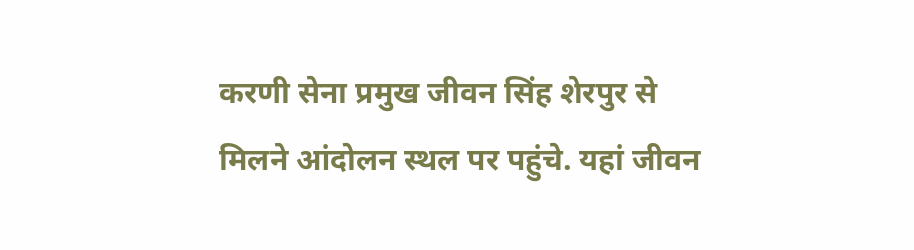करणी सेना प्रमुख जीवन सिंह शेरपुर से मिलने आंदोलन स्थल पर पहुंचे. यहां जीवन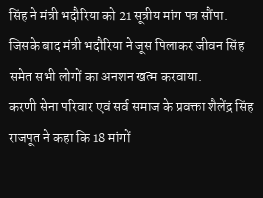सिंह ने मंत्री भदौरिया को 21 सूत्रीय मांग पत्र सौंपा. जिसके बाद मंत्री भदौरिया ने जूस पिलाकर जीवन सिंह समेत सभी लोगों का अनशन खत्म करवाया.
करणी सेना परिवार एवं सर्व समाज के प्रवक्ता शैलेंद्र सिंह राजपूत ने कहा कि 18 मांगों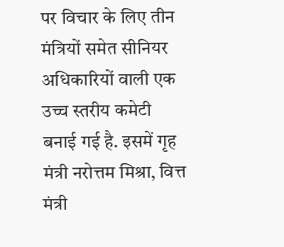पर विचार के लिए तीन मंत्रियों समेत सीनियर अधिकारियों वाली एक उच्च स्तरीय कमेटी बनाई गई है. इसमें गृह मंत्री नरोत्तम मिश्रा, वित्त मंत्री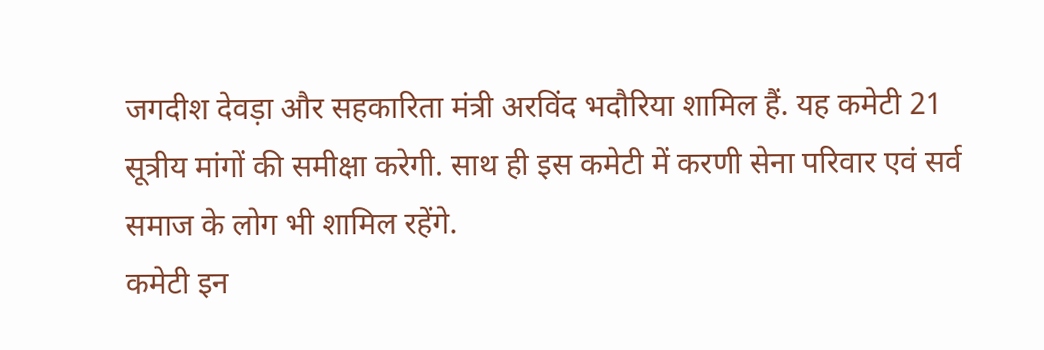जगदीश देवड़ा और सहकारिता मंत्री अरविंद भदौरिया शामिल हैं. यह कमेटी 21 सूत्रीय मांगों की समीक्षा करेगी. साथ ही इस कमेटी में करणी सेना परिवार एवं सर्व समाज के लोग भी शामिल रहेंगे.
कमेटी इन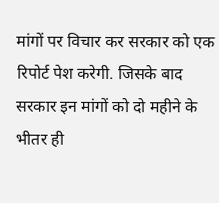मांगों पर विचार कर सरकार को एक रिपोर्ट पेश करेगी. जिसके बाद सरकार इन मांगों को दो महीने के भीतर ही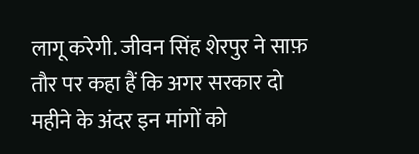लागू करेगी. जीवन सिंह शेरपुर ने साफ़ तौर पर कहा हैं कि अगर सरकार दो महीने के अंदर इन मांगों को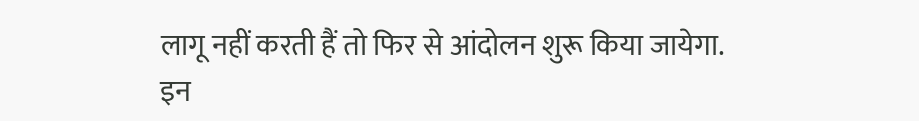लागू नहीं करती हैं तो फिर से आंदोलन शुरू किया जायेगा.
इन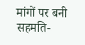मांगों पर बनी सहमति-